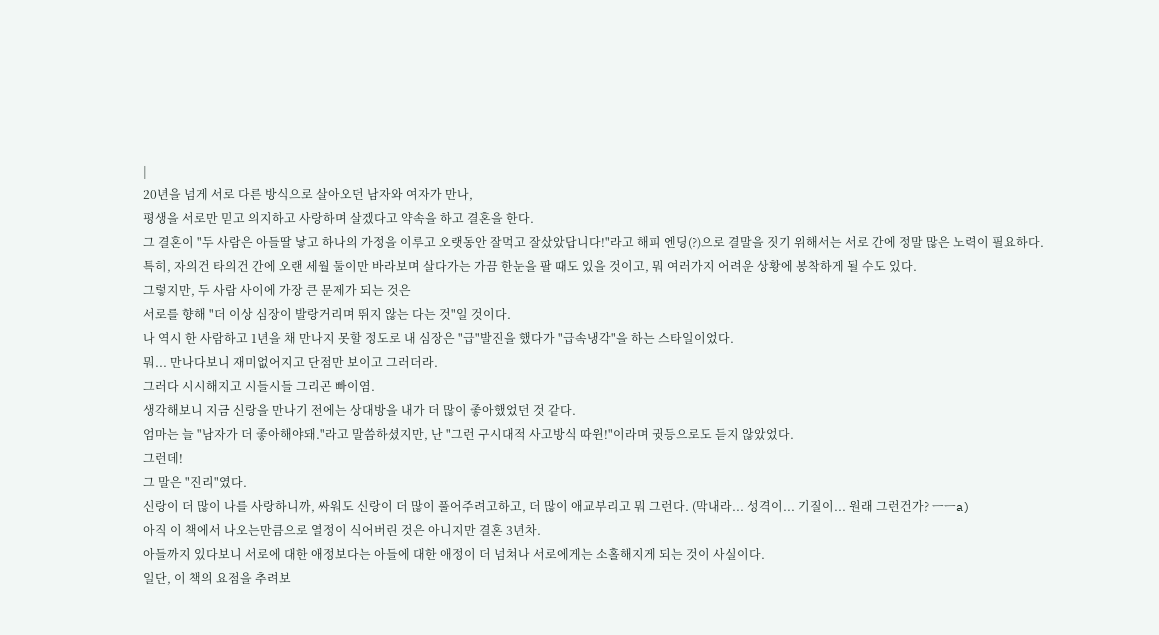|
20년을 넘게 서로 다른 방식으로 살아오던 남자와 여자가 만나,
평생을 서로만 믿고 의지하고 사랑하며 살겠다고 약속을 하고 결혼을 한다.
그 결혼이 "두 사람은 아들딸 낳고 하나의 가정을 이루고 오랫동안 잘먹고 잘샀았답니다!"라고 해피 엔딩(?)으로 결말을 짓기 위해서는 서로 간에 정말 많은 노력이 필요하다.
특히, 자의건 타의건 간에 오랜 세월 둘이만 바라보며 살다가는 가끔 한눈을 팔 때도 있을 것이고, 뭐 여러가지 어려운 상황에 봉착하게 될 수도 있다.
그렇지만, 두 사람 사이에 가장 큰 문제가 되는 것은
서로를 향해 "더 이상 심장이 발랑거리며 뛰지 않는 다는 것"일 것이다.
나 역시 한 사람하고 1년을 채 만나지 못할 정도로 내 심장은 "급"발진을 했다가 "급속냉각"을 하는 스타일이었다.
뭐... 만나다보니 재미없어지고 단점만 보이고 그러더라.
그러다 시시해지고 시들시들 그리곤 빠이염.
생각해보니 지금 신랑을 만나기 전에는 상대방을 내가 더 많이 좋아했었던 것 같다.
엄마는 늘 "남자가 더 좋아해야돼."라고 말씀하셨지만, 난 "그런 구시대적 사고방식 따윈!"이라며 귓등으로도 듣지 않았었다.
그런데!
그 말은 "진리"였다.
신랑이 더 많이 나를 사랑하니까, 싸워도 신랑이 더 많이 풀어주려고하고, 더 많이 애교부리고 뭐 그런다. (막내라... 성격이... 기질이... 원래 그런건가? ㅡㅡa)
아직 이 책에서 나오는만큼으로 열정이 식어버린 것은 아니지만 결혼 3년차.
아들까지 있다보니 서로에 대한 애정보다는 아들에 대한 애정이 더 넘쳐나 서로에게는 소홀해지게 되는 것이 사실이다.
일단, 이 책의 요점을 추려보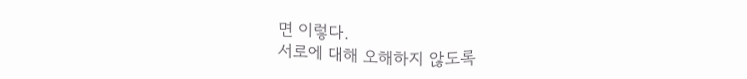면 이렇다.
서로에 대해 오해하지 않도록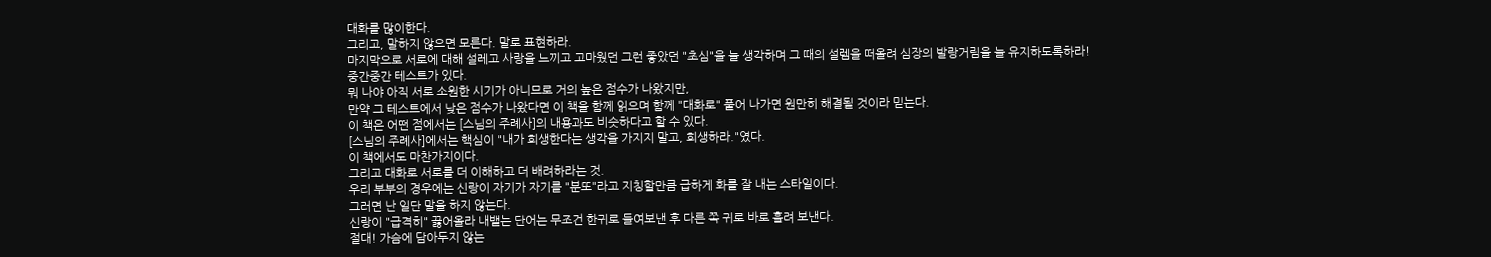대화를 많이한다.
그리고, 말하지 않으면 모른다. 말로 표현하라.
마지막으로 서로에 대해 설레고 사랑을 느끼고 고마웠던 그런 좋았던 "초심"을 늘 생각하며 그 때의 설렘을 떠올려 심장의 발랑거림을 늘 유지하도록하라!
중간중간 테스트가 있다.
뭐 나야 아직 서로 소원한 시기가 아니므로 거의 높은 점수가 나왔지만,
만약 그 테스트에서 낮은 점수가 나왔다면 이 책을 함께 읽으며 함께 "대화로" 풀어 나가면 원만히 해결될 것이라 믿는다.
이 책은 어떤 점에서는 [스님의 주례사]의 내용과도 비슷하다고 할 수 있다.
[스님의 주례사]에서는 핵심이 "내가 희생한다는 생각을 가지지 말고, 희생하라."였다.
이 책에서도 마찬가지이다.
그리고 대화로 서로를 더 이해하고 더 배려하라는 것.
우리 부부의 경우에는 신랑이 자기가 자기를 "분또"라고 지칭할만큼 급하게 화를 잘 내는 스타일이다.
그러면 난 일단 말을 하지 않는다.
신랑이 "급격히" 끓어올라 내뱉는 단어는 무조건 한귀로 들여보낸 후 다른 쪽 귀로 바로 흘려 보낸다.
절대! 가슴에 담아두지 않는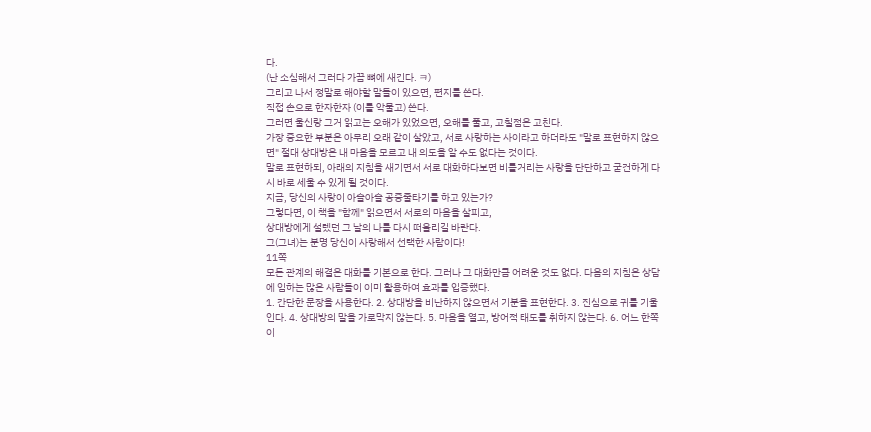다.
(난 소심해서 그러다 가끔 뼈에 새긴다. ㅋ)
그리고 나서 정말로 해야할 말들이 있으면, 편지를 쓴다.
직접 손으로 한자한자 (이를 악물고) 쓴다.
그러면 울신랑 그거 읽고는 오해가 있었으면, 오해를 풀고, 고칠점은 고친다.
가장 중요한 부분은 아무리 오래 같이 살았고, 서로 사랑하는 사이라고 하더라도 "말로 표현하지 않으면" 절대 상대방은 내 마음을 모르고 내 의도을 알 수도 없다는 것이다.
말로 표현하되, 아래의 지침을 새기면서 서로 대화하다보면 비틀거리는 사랑을 단단하고 굳건하게 다시 바로 세울 수 있게 될 것이다.
지금, 당신의 사랑이 아슬아슬 공중줄타기를 하고 있는가?
그렇다면, 이 책을 "함께" 읽으면서 서로의 마음을 살피고,
상대방에게 설렜던 그 날의 나를 다시 떠올리길 바란다.
그(그녀)는 분명 당신이 사랑해서 선택한 사람이다!
11쪽
모든 관계의 해결은 대화를 기본으로 한다. 그러나 그 대화만큼 어려운 것도 없다. 다음의 지침은 상담에 임하는 많은 사람들이 이미 활용하여 효과를 입증했다.
1. 간단한 문장을 사용한다. 2. 상대방을 비난하지 않으면서 기분을 표현한다. 3. 진심으로 귀를 기울인다. 4. 상대방의 말을 가로막지 않는다. 5. 마음을 열고, 방어적 태도를 취하지 않는다. 6. 어느 한쪽이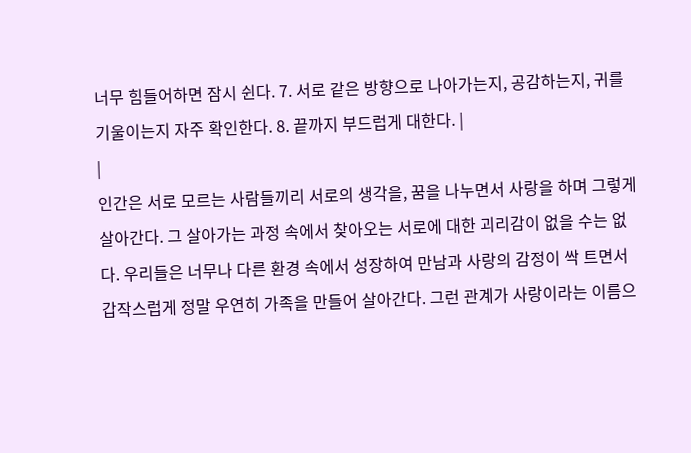너무 힘들어하면 잠시 쉰다. 7. 서로 같은 방향으로 나아가는지, 공감하는지, 귀를 기울이는지 자주 확인한다. 8. 끝까지 부드럽게 대한다. |
|
인간은 서로 모르는 사람들끼리 서로의 생각을, 꿈을 나누면서 사랑을 하며 그렇게 살아간다. 그 살아가는 과정 속에서 찾아오는 서로에 대한 괴리감이 없을 수는 없다. 우리들은 너무나 다른 환경 속에서 성장하여 만남과 사랑의 감정이 싹 트면서 갑작스럽게 정말 우연히 가족을 만들어 살아간다. 그런 관계가 사랑이라는 이름으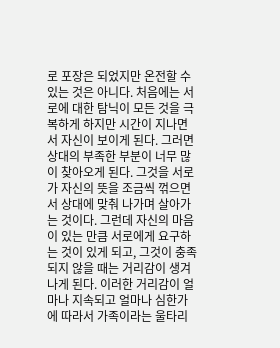로 포장은 되었지만 온전할 수 있는 것은 아니다. 처음에는 서로에 대한 탐닉이 모든 것을 극복하게 하지만 시간이 지나면서 자신이 보이게 된다. 그러면 상대의 부족한 부분이 너무 많이 찾아오게 된다. 그것을 서로가 자신의 뜻을 조금씩 꺾으면서 상대에 맞춰 나가며 살아가는 것이다. 그런데 자신의 마음이 있는 만큼 서로에게 요구하는 것이 있게 되고, 그것이 충족되지 않을 때는 거리감이 생겨나게 된다. 이러한 거리감이 얼마나 지속되고 얼마나 심한가에 따라서 가족이라는 울타리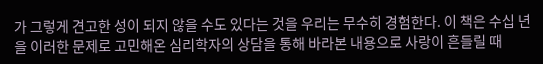가 그렇게 견고한 성이 되지 않을 수도 있다는 것을 우리는 무수히 경험한다. 이 책은 수십 년을 이러한 문제로 고민해온 심리학자의 상담을 통해 바라본 내용으로 사랑이 흔들릴 때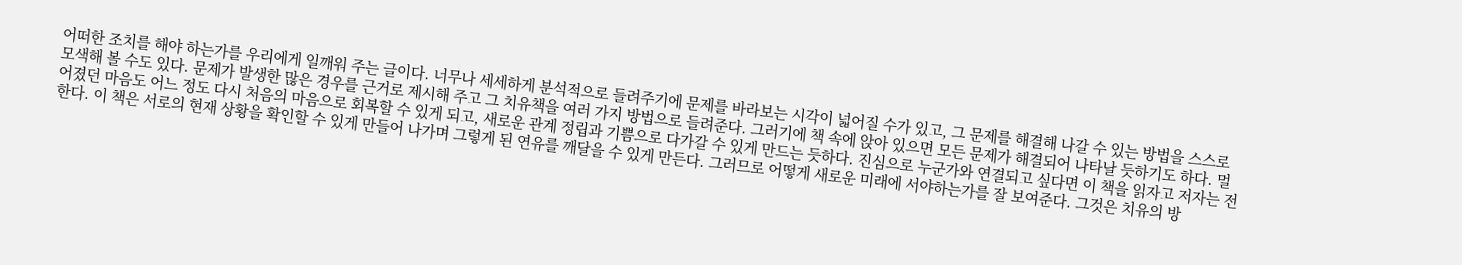어떠한 조치를 해야 하는가를 우리에게 일깨워 주는 글이다. 너무나 세세하게 분석적으로 들려주기에 문제를 바라보는 시각이 넓어질 수가 있고, 그 문제를 해결해 나갈 수 있는 방법을 스스로 모색해 볼 수도 있다. 문제가 발생한 많은 경우를 근거로 제시해 주고 그 치유책을 여러 가지 방법으로 들려준다. 그러기에 책 속에 앉아 있으면 모든 문제가 해결되어 나타날 듯하기도 하다. 멀어졌던 마음도 어느 정도 다시 처음의 마음으로 회복할 수 있게 되고, 새로운 관계 정립과 기쁨으로 다가갈 수 있게 만드는 듯하다. 진심으로 누군가와 연결되고 싶다면 이 책을 읽자고 저자는 전한다. 이 책은 서로의 현재 상황을 확인할 수 있게 만들어 나가며 그렇게 된 연유를 깨달을 수 있게 만든다. 그러므로 어떻게 새로운 미래에 서야하는가를 잘 보여준다. 그것은 치유의 방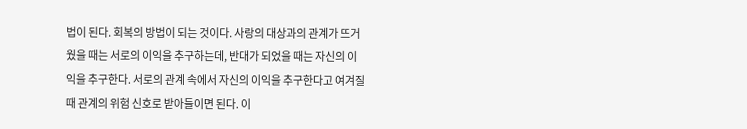법이 된다. 회복의 방법이 되는 것이다. 사랑의 대상과의 관계가 뜨거웠을 때는 서로의 이익을 추구하는데, 반대가 되었을 때는 자신의 이익을 추구한다. 서로의 관계 속에서 자신의 이익을 추구한다고 여겨질 때 관계의 위험 신호로 받아들이면 된다. 이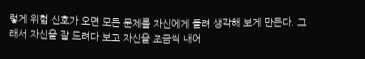렇게 위험 신호가 오면 모든 문제를 자신에게 돌려 생각해 보게 만든다. 그래서 자신을 잘 드려다 보고 자신을 조금씩 내어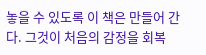놓을 수 있도록 이 책은 만들어 간다. 그것이 처음의 감정을 회복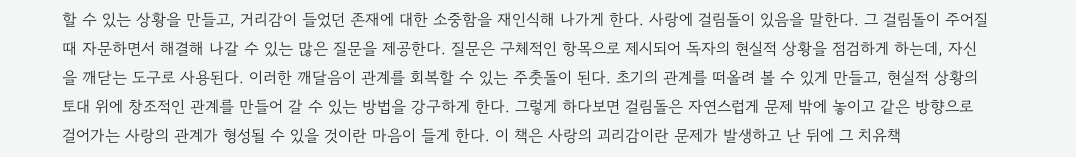할 수 있는 상황을 만들고, 거리감이 들었던 존재에 대한 소중함을 재인식해 나가게 한다. 사랑에 걸림돌이 있음을 말한다. 그 걸림돌이 주어질 때 자문하면서 해결해 나갈 수 있는 많은 질문을 제공한다. 질문은 구체적인 항목으로 제시되어 독자의 현실적 상황을 점검하게 하는데, 자신을 깨닫는 도구로 사용된다. 이러한 깨달음이 관계를 회복할 수 있는 주춧돌이 된다. 초기의 관계를 떠올려 볼 수 있게 만들고, 현실적 상황의 토대 위에 창조적인 관계를 만들어 갈 수 있는 방법을 강구하게 한다. 그렇게 하다보면 걸림돌은 자연스럽게 문제 밖에 놓이고 같은 방향으로 걸어가는 사랑의 관계가 형성될 수 있을 것이란 마음이 들게 한다. 이 책은 사랑의 괴리감이란 문제가 발생하고 난 뒤에 그 치유책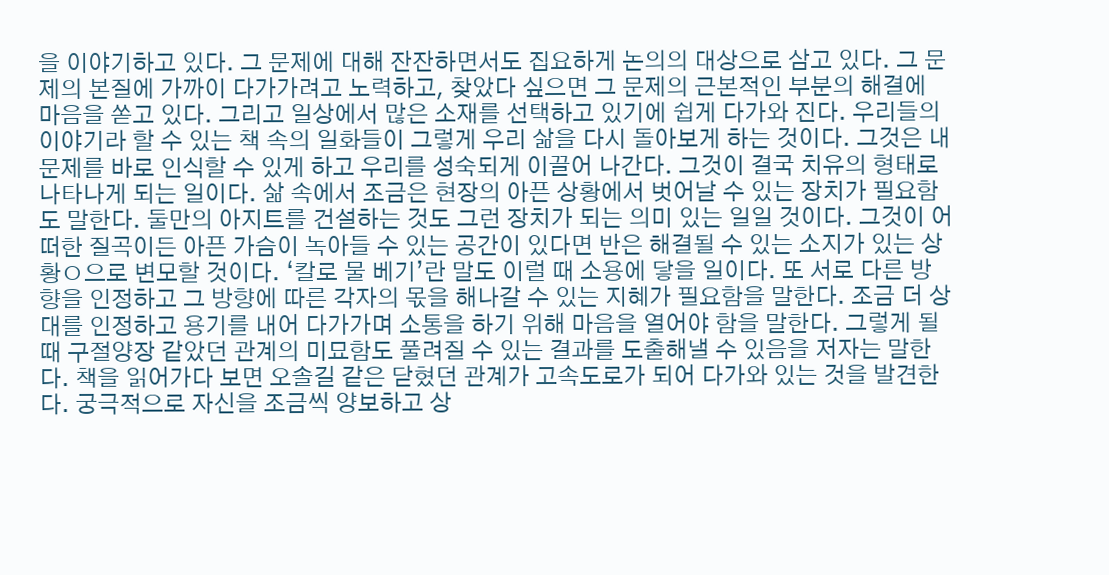을 이야기하고 있다. 그 문제에 대해 잔잔하면서도 집요하게 논의의 대상으로 삼고 있다. 그 문제의 본질에 가까이 다가가려고 노력하고, 찾았다 싶으면 그 문제의 근본적인 부분의 해결에 마음을 쏟고 있다. 그리고 일상에서 많은 소재를 선택하고 있기에 쉽게 다가와 진다. 우리들의 이야기라 할 수 있는 책 속의 일화들이 그렇게 우리 삶을 다시 돌아보게 하는 것이다. 그것은 내 문제를 바로 인식할 수 있게 하고 우리를 성숙되게 이끌어 나간다. 그것이 결국 치유의 형태로 나타나게 되는 일이다. 삶 속에서 조금은 현장의 아픈 상황에서 벗어날 수 있는 장치가 필요함도 말한다. 둘만의 아지트를 건설하는 것도 그런 장치가 되는 의미 있는 일일 것이다. 그것이 어떠한 질곡이든 아픈 가슴이 녹아들 수 있는 공간이 있다면 반은 해결될 수 있는 소지가 있는 상황ㅇ으로 변모할 것이다. ‘칼로 물 베기’란 말도 이럴 때 소용에 닿을 일이다. 또 서로 다른 방향을 인정하고 그 방향에 따른 각자의 몫을 해나갈 수 있는 지혜가 필요함을 말한다. 조금 더 상대를 인정하고 용기를 내어 다가가며 소통을 하기 위해 마음을 열어야 함을 말한다. 그렇게 될 때 구절양장 같았던 관계의 미묘함도 풀려질 수 있는 결과를 도출해낼 수 있음을 저자는 말한다. 책을 읽어가다 보면 오솔길 같은 닫혔던 관계가 고속도로가 되어 다가와 있는 것을 발견한다. 궁극적으로 자신을 조금씩 양보하고 상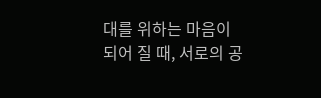대를 위하는 마음이 되어 질 때, 서로의 공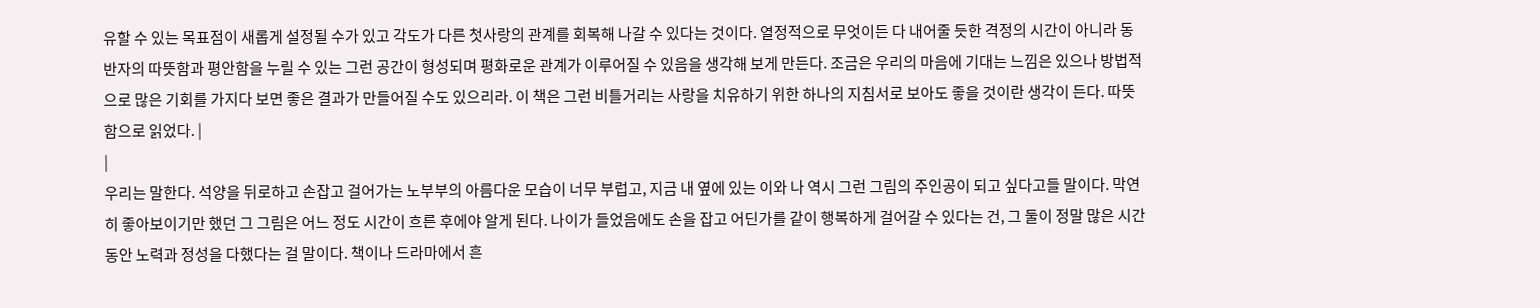유할 수 있는 목표점이 새롭게 설정될 수가 있고 각도가 다른 첫사랑의 관계를 회복해 나갈 수 있다는 것이다. 열정적으로 무엇이든 다 내어줄 듯한 격정의 시간이 아니라 동반자의 따뜻함과 평안함을 누릴 수 있는 그런 공간이 형성되며 평화로운 관계가 이루어질 수 있음을 생각해 보게 만든다. 조금은 우리의 마음에 기대는 느낌은 있으나 방법적으로 많은 기회를 가지다 보면 좋은 결과가 만들어질 수도 있으리라. 이 책은 그런 비틀거리는 사랑을 치유하기 위한 하나의 지침서로 보아도 좋을 것이란 생각이 든다. 따뜻함으로 읽었다. |
|
우리는 말한다. 석양을 뒤로하고 손잡고 걸어가는 노부부의 아름다운 모습이 너무 부럽고, 지금 내 옆에 있는 이와 나 역시 그런 그림의 주인공이 되고 싶다고들 말이다. 막연히 좋아보이기만 했던 그 그림은 어느 정도 시간이 흐른 후에야 알게 된다. 나이가 들었음에도 손을 잡고 어딘가를 같이 행복하게 걸어갈 수 있다는 건, 그 둘이 정말 많은 시간동안 노력과 정성을 다했다는 걸 말이다. 책이나 드라마에서 흔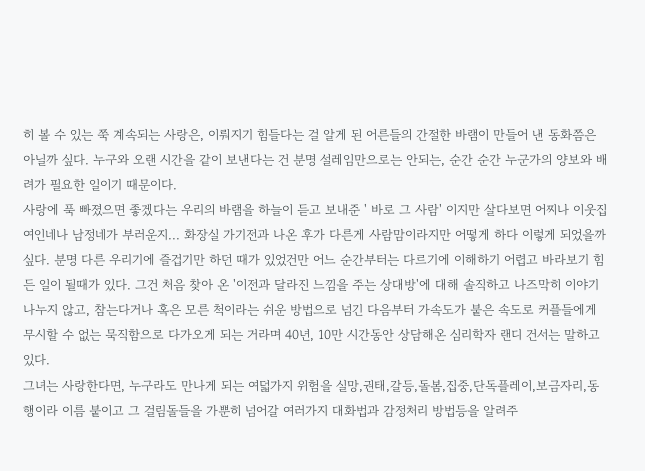히 볼 수 있는 쭉 계속되는 사랑은, 이뤄지기 힘들다는 걸 알게 된 어른들의 간절한 바램이 만들어 낸 동화쯤은 아닐까 싶다. 누구와 오랜 시간을 같이 보낸다는 건 분명 설레임만으로는 안되는, 순간 순간 누군가의 양보와 배려가 필요한 일이기 때문이다.
사랑에 푹 빠졌으면 좋겠다는 우리의 바램을 하늘이 듣고 보내준 ' 바로 그 사람' 이지만 살다보면 어찌나 이웃집 여인네나 남정네가 부러운지... 화장실 가기전과 나온 후가 다른게 사람맘이라지만 어떻게 하다 이렇게 되었을까 싶다. 분명 다른 우리기에 즐겁기만 하던 때가 있었건만 어느 순간부터는 다르기에 이해하기 어렵고 바라보기 힘든 일이 될때가 있다. 그건 처음 찾아 온 '이전과 달라진 느낌을 주는 상대방'에 대해 솔직하고 나즈막히 이야기 나누지 않고, 참는다거나 혹은 모른 척이라는 쉬운 방법으로 넘긴 다음부터 가속도가 붙은 속도로 커플들에게 무시할 수 없는 묵직함으로 다가오게 되는 거라며 40년, 10만 시간동안 상담해온 심리학자 랜디 건서는 말하고 있다.
그녀는 사랑한다면, 누구라도 만나게 되는 여덟가지 위험을 실망,권태,갈등,돌봄,집중,단독플레이,보금자리,동행이라 이름 붙이고 그 걸림돌들을 가뿐히 넘어갈 여러가지 대화법과 감정처리 방법등을 알려주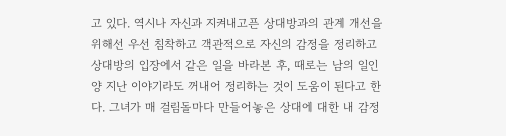고 있다. 역시나 자신과 지켜내고픈 상대방과의 관계 개선을 위해선 우선 침착하고 객관적으로 자신의 감정을 정리하고 상대방의 입장에서 같은 일을 바라본 후, 때로는 남의 일인양 지난 이야기라도 꺼내어 정리하는 것이 도움이 된다고 한다. 그녀가 매 걸림돌마다 만들어놓은 상대에 대한 내 감정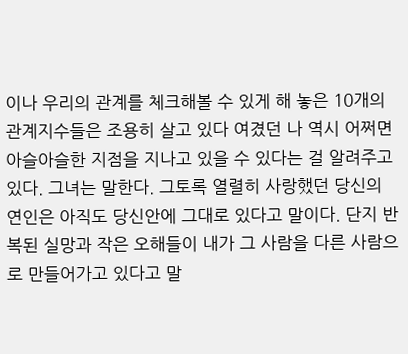이나 우리의 관계를 체크해볼 수 있게 해 놓은 10개의 관계지수들은 조용히 살고 있다 여겼던 나 역시 어쩌면 아슬아슬한 지점을 지나고 있을 수 있다는 걸 알려주고 있다. 그녀는 말한다. 그토록 열렬히 사랑했던 당신의 연인은 아직도 당신안에 그대로 있다고 말이다. 단지 반복된 실망과 작은 오해들이 내가 그 사람을 다른 사람으로 만들어가고 있다고 말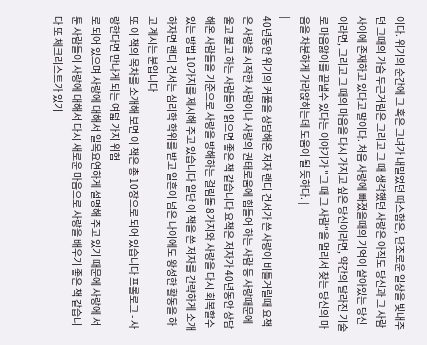이다. 위기의 순간에 그 혹은 그녀가 내밀었던 따스함은, 단조로운 일상을 빛내주던 그때의 가슴 두근거림은 그리고 그 때 생각했던 사랑은 아직도 당신과 그 사람 사이에 존재하고 있다고 말이다. 처음 사랑에 빠졌을때의 기억이 살아있는 당신이라면, 그리고 그 때의 마음을 다시 가지고 싶은 당신이라면, 약간의 달라진 기술로 마음앓이를 끝낼수 있다는 이야기가 "그 때 그 사람"을 멀리서 찾는 당신의 마음을 차분하게 가라앉히는데 도움이 될 듯하다. |
|
40년동안 위기의 커풀을 상담해온 저자 랜디 건서가 쓴 사랑이 비틀거릴때 요책은 사랑을 시작한 사람이나 사랑의 권태로움에 힘들어 하는 사람 등 사랑때문에 울고 불고 하는 사람들이 읽으면 좋은 책 같습니다 요책은 저자가 40년동안 상담해온 사람들을 기준으로 사랑을 방해하는 걸림돌 8가지와 사랑을 다시 회복할수 있는 방법 10가지를 제시해 주고 있습니다 일단 이 책을 쓴 저자를 간략하게 소개하자면 랜디 건서는 심리학 학위를 받고 일흔이 넘은 나이에도 왕성한 활동을 하고 계시는 분입니다
또 이 책의 목차를 소개해 보면 이 책은 총 10장으로 되어 있습니다 프롤로그 - 사랑한다면 만나게 되는 여덟 가지 위험
로 되어 있으며 사랑에 대해서 일목요연하게 설명해 주고 있기 때문에 사랑에 서툰 사람들이 사랑에 대해서 다시 새로운 마음으로 사랑을 배우기 좋은 책 같습니다 또 체크리스트가 있기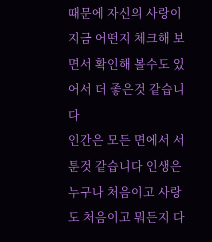때문에 자신의 사랑이 지금 어떤지 체크해 보면서 확인해 볼수도 있어서 더 좋은것 같습니다
인간은 모든 면에서 서툰것 같습니다 인생은 누구나 처음이고 사랑도 처음이고 뭐든지 다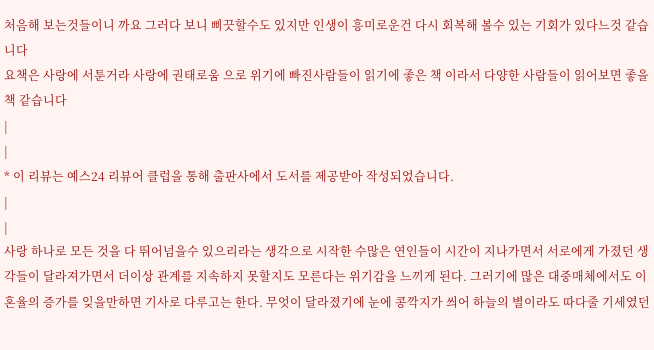처음해 보는것들이니 까요 그러다 보니 삐끗할수도 있지만 인생이 흥미로운건 다시 회복해 볼수 있는 기회가 있다느것 같습니다
요책은 사랑에 서툰거라 사랑에 권태로움 으로 위기에 빠진사람들이 읽기에 좋은 책 이라서 다양한 사람들이 읽어보면 좋을책 같습니다
|
|
* 이 리뷰는 예스24 리뷰어 클럽을 통해 출판사에서 도서를 제공받아 작성되었습니다.
|
|
사랑 하나로 모든 것을 다 뛰어넘을수 있으리라는 생각으로 시작한 수많은 연인들이 시간이 지나가면서 서로에게 가졌던 생각들이 달라져가면서 더이상 관계를 지속하지 못할지도 모른다는 위기감을 느끼게 된다. 그러기에 많은 대중매체에서도 이혼율의 증가를 잊을만하면 기사로 다루고는 한다. 무엇이 달라졌기에 눈에 콩깍지가 씌어 하늘의 별이라도 따다줄 기세였던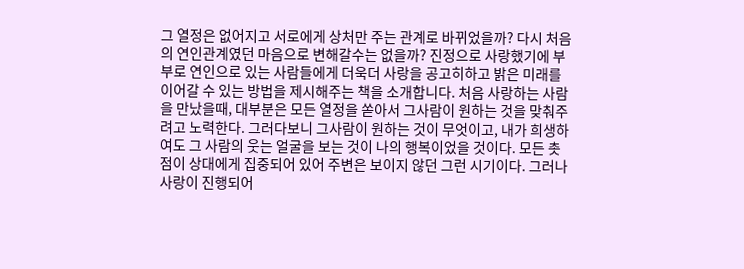그 열정은 없어지고 서로에게 상처만 주는 관계로 바뀌었을까? 다시 처음의 연인관계였던 마음으로 변해갈수는 없을까? 진정으로 사랑했기에 부부로 연인으로 있는 사람들에게 더욱더 사랑을 공고히하고 밝은 미래를 이어갈 수 있는 방법을 제시해주는 책을 소개합니다. 처음 사랑하는 사람을 만났을때, 대부분은 모든 열정을 쏟아서 그사람이 원하는 것을 맞춰주려고 노력한다. 그러다보니 그사람이 원하는 것이 무엇이고, 내가 희생하여도 그 사람의 웃는 얼굴을 보는 것이 나의 행복이었을 것이다. 모든 촛점이 상대에게 집중되어 있어 주변은 보이지 않던 그런 시기이다. 그러나 사랑이 진행되어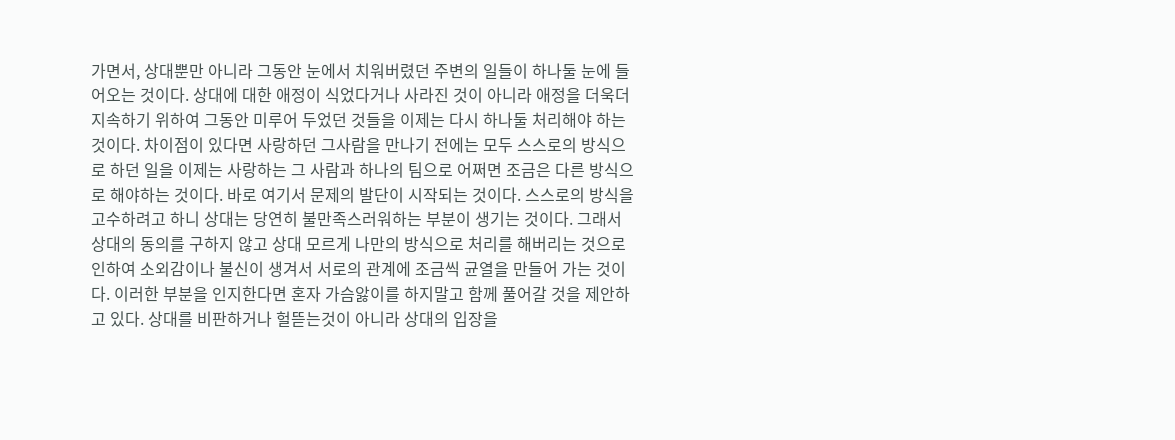가면서, 상대뿐만 아니라 그동안 눈에서 치워버렸던 주변의 일들이 하나둘 눈에 들어오는 것이다. 상대에 대한 애정이 식었다거나 사라진 것이 아니라 애정을 더욱더 지속하기 위하여 그동안 미루어 두었던 것들을 이제는 다시 하나둘 처리해야 하는 것이다. 차이점이 있다면 사랑하던 그사람을 만나기 전에는 모두 스스로의 방식으로 하던 일을 이제는 사랑하는 그 사람과 하나의 팀으로 어쩌면 조금은 다른 방식으로 해야하는 것이다. 바로 여기서 문제의 발단이 시작되는 것이다. 스스로의 방식을 고수하려고 하니 상대는 당연히 불만족스러워하는 부분이 생기는 것이다. 그래서 상대의 동의를 구하지 않고 상대 모르게 나만의 방식으로 처리를 해버리는 것으로 인하여 소외감이나 불신이 생겨서 서로의 관계에 조금씩 균열을 만들어 가는 것이다. 이러한 부분을 인지한다면 혼자 가슴앓이를 하지말고 함께 풀어갈 것을 제안하고 있다. 상대를 비판하거나 헐뜯는것이 아니라 상대의 입장을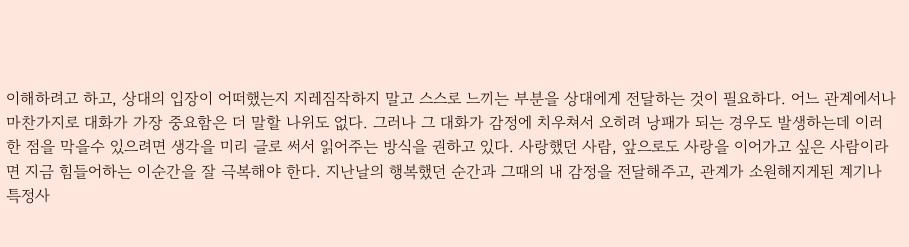이해하려고 하고, 상대의 입장이 어떠했는지 지레짐작하지 말고 스스로 느끼는 부분을 상대에게 전달하는 것이 필요하다. 어느 관계에서나 마찬가지로 대화가 가장 중요함은 더 말할 나위도 없다. 그러나 그 대화가 감정에 치우쳐서 오히려 낭패가 되는 경우도 발생하는데 이러한 점을 막을수 있으려면 생각을 미리 글로 써서 읽어주는 방식을 권하고 있다. 사랑했던 사람, 앞으로도 사랑을 이어가고 싶은 사람이라면 지금 힘들어하는 이순간을 잘 극복해야 한다. 지난날의 행복했던 순간과 그때의 내 감정을 전달해주고, 관계가 소원해지게된 계기나 특정사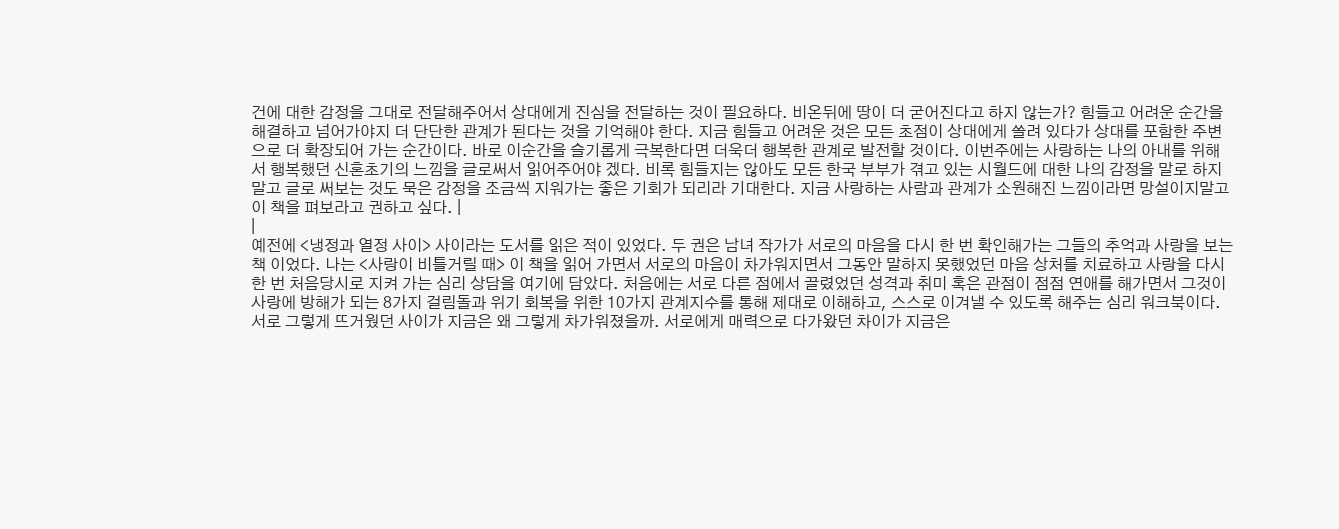건에 대한 감정을 그대로 전달해주어서 상대에게 진심을 전달하는 것이 필요하다. 비온뒤에 땅이 더 굳어진다고 하지 않는가? 힘들고 어려운 순간을 해결하고 넘어가야지 더 단단한 관계가 된다는 것을 기억해야 한다. 지금 힘들고 어려운 것은 모든 초점이 상대에게 쏠려 있다가 상대를 포함한 주변으로 더 확장되어 가는 순간이다. 바로 이순간을 슬기롭게 극복한다면 더욱더 행복한 관계로 발전할 것이다. 이번주에는 사랑하는 나의 아내를 위해서 행복했던 신혼초기의 느낌을 글로써서 읽어주어야 겠다. 비록 힘들지는 않아도 모든 한국 부부가 겪고 있는 시월드에 대한 나의 감정을 말로 하지말고 글로 써보는 것도 묵은 감정을 조금씩 지워가는 좋은 기회가 되리라 기대한다. 지금 사랑하는 사람과 관계가 소원해진 느낌이라면 망설이지말고 이 책을 펴보라고 권하고 싶다. |
|
예전에 <냉정과 열정 사이> 사이라는 도서를 읽은 적이 있었다. 두 권은 남녀 작가가 서로의 마음을 다시 한 번 확인해가는 그들의 추억과 사랑을 보는 책 이었다. 나는 <사랑이 비틀거릴 때> 이 책을 읽어 가면서 서로의 마음이 차가워지면서 그동안 말하지 못했었던 마음 상처를 치료하고 사랑을 다시 한 번 처음당시로 지켜 가는 심리 상담을 여기에 담았다. 처음에는 서로 다른 점에서 끌렸었던 성격과 취미 혹은 관점이 점점 연애를 해가면서 그것이 사랑에 방해가 되는 8가지 걸림돌과 위기 회복을 위한 10가지 관계지수를 통해 제대로 이해하고, 스스로 이겨낼 수 있도록 해주는 심리 워크북이다. 서로 그렇게 뜨거웠던 사이가 지금은 왜 그렇게 차가워졌을까. 서로에게 매력으로 다가왔던 차이가 지금은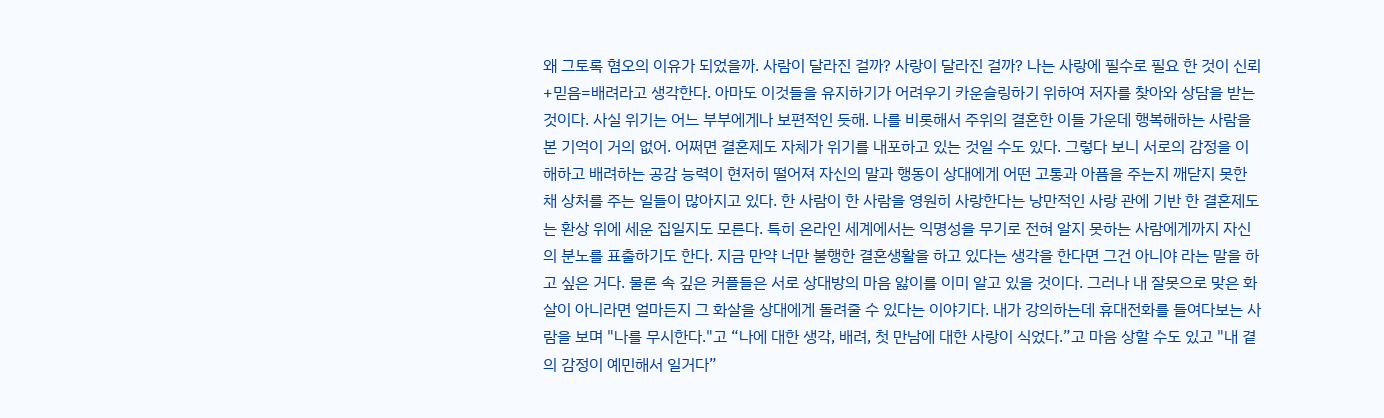왜 그토록 혐오의 이유가 되었을까. 사람이 달라진 걸까? 사랑이 달라진 걸까? 나는 사랑에 필수로 필요 한 것이 신뢰+믿음=배려라고 생각한다. 아마도 이것들을 유지하기가 어려우기 카운슬링하기 위하여 저자를 찾아와 상담을 받는 것이다. 사실 위기는 어느 부부에게나 보편적인 듯해. 나를 비롯해서 주위의 결혼한 이들 가운데 행복해하는 사람을 본 기억이 거의 없어. 어쩌면 결혼제도 자체가 위기를 내포하고 있는 것일 수도 있다. 그렇다 보니 서로의 감정을 이해하고 배려하는 공감 능력이 현저히 떨어져 자신의 말과 행동이 상대에게 어떤 고통과 아픔을 주는지 깨닫지 못한 채 상처를 주는 일들이 많아지고 있다. 한 사람이 한 사람을 영원히 사랑한다는 낭만적인 사랑 관에 기반 한 결혼제도는 환상 위에 세운 집일지도 모른다. 특히 온라인 세계에서는 익명성을 무기로 전혀 알지 못하는 사람에게까지 자신의 분노를 표출하기도 한다. 지금 만약 너만 불행한 결혼생활을 하고 있다는 생각을 한다면 그건 아니야 라는 말을 하고 싶은 거다. 물론 속 깊은 커플들은 서로 상대방의 마음 앓이를 이미 알고 있을 것이다. 그러나 내 잘못으로 맞은 화살이 아니라면 얼마든지 그 화살을 상대에게 돌려줄 수 있다는 이야기다. 내가 강의하는데 휴대전화를 들여다보는 사람을 보며 "나를 무시한다."고 “나에 대한 생각, 배려, 첫 만남에 대한 사랑이 식었다.”고 마음 상할 수도 있고 "내 곁의 감정이 예민해서 일거다”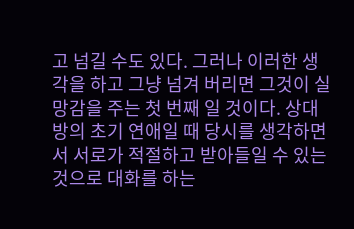고 넘길 수도 있다. 그러나 이러한 생각을 하고 그냥 넘겨 버리면 그것이 실망감을 주는 첫 번째 일 것이다. 상대방의 초기 연애일 때 당시를 생각하면서 서로가 적절하고 받아들일 수 있는 것으로 대화를 하는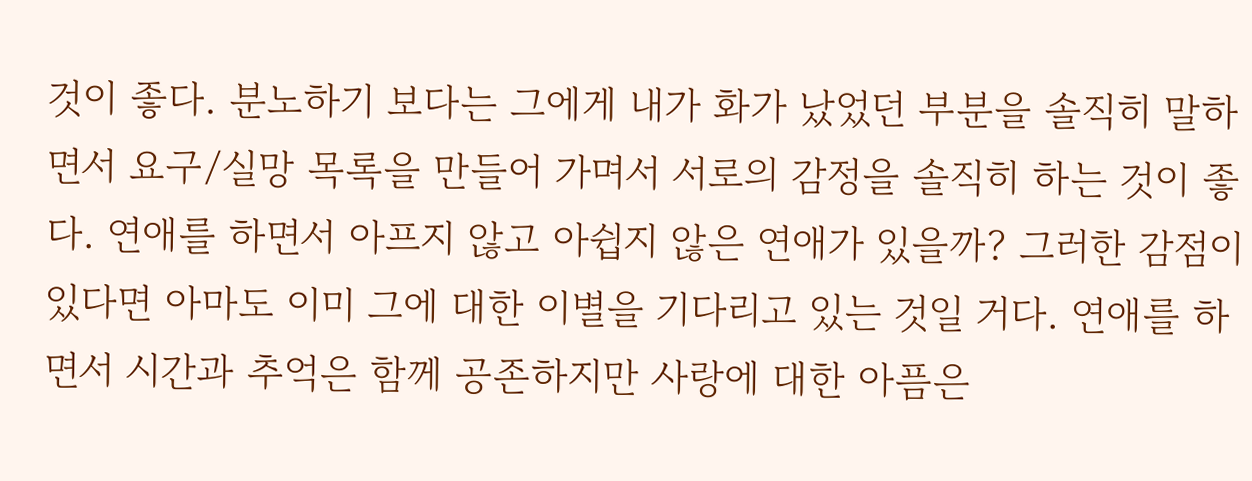것이 좋다. 분노하기 보다는 그에게 내가 화가 났었던 부분을 솔직히 말하면서 요구/실망 목록을 만들어 가며서 서로의 감정을 솔직히 하는 것이 좋다. 연애를 하면서 아프지 않고 아쉽지 않은 연애가 있을까? 그러한 감점이 있다면 아마도 이미 그에 대한 이별을 기다리고 있는 것일 거다. 연애를 하면서 시간과 추억은 함께 공존하지만 사랑에 대한 아픔은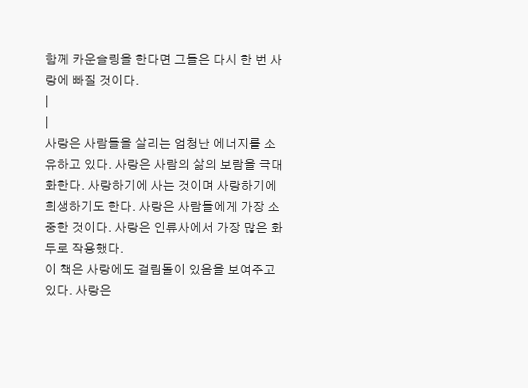함께 카운슬링을 한다면 그들은 다시 한 번 사랑에 빠질 것이다.
|
|
사랑은 사람들을 살리는 엄청난 에너지를 소유하고 있다. 사랑은 사람의 삶의 보람을 극대화한다. 사랑하기에 사는 것이며 사랑하기에 희생하기도 한다. 사랑은 사람들에게 가장 소중한 것이다. 사랑은 인류사에서 가장 많은 화두로 작용했다.
이 책은 사랑에도 걸림돌이 있음을 보여주고 있다. 사랑은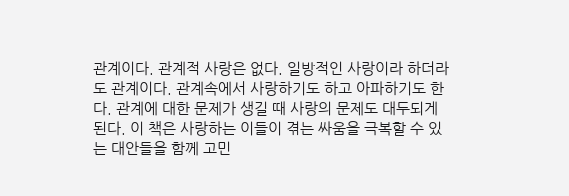관계이다. 관계적 사랑은 없다. 일방적인 사랑이라 하더라도 관계이다. 관계속에서 사랑하기도 하고 아파하기도 한다. 관계에 대한 문제가 생길 때 사랑의 문제도 대두되게 된다. 이 책은 사랑하는 이들이 겪는 싸움을 극복할 수 있는 대안들을 함께 고민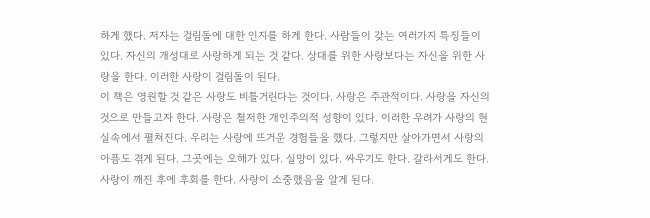하게 했다. 저자는 걸림돌에 대한 인지를 하게 한다. 사람들이 갖는 여러가지 특징들이 있다. 자신의 개성대로 사랑하게 되는 것 같다. 상대를 위한 사랑보다는 자신을 위한 사랑을 한다. 이러한 사랑이 걸림돌이 된다.
이 책은 영원할 것 같은 사랑도 비틀거린다는 것이다. 사랑은 주관적이다. 사랑을 자신의 것으로 만들고자 한다. 사랑은 철저한 개인주의적 성향이 있다. 이러한 우려가 사랑의 현실속에서 펼쳐진다. 우리는 사랑에 뜨거운 경험들을 했다. 그렇지만 살아가면서 사랑의 아픔도 겪게 된다. 그곳에는 오해가 있다. 실망이 있다. 싸우기도 한다. 갈라서게도 한다. 사랑이 깨진 후에 후회를 한다. 사랑이 소중했음을 알게 된다.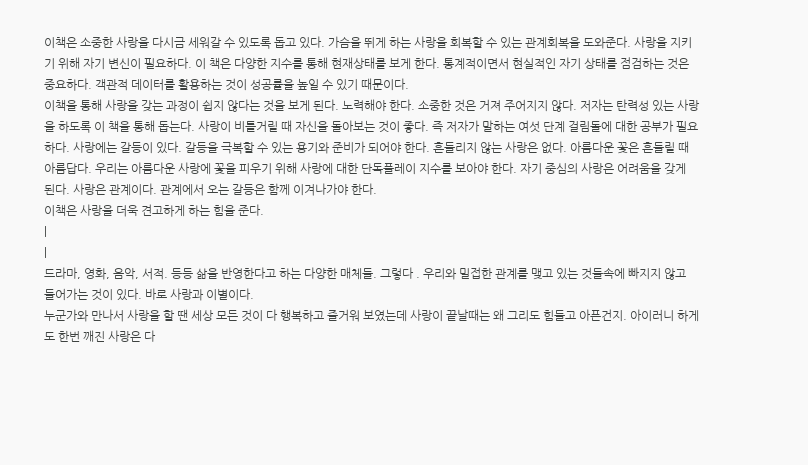이책은 소중한 사랑을 다시금 세워갈 수 있도록 돕고 있다. 가슴을 뛰게 하는 사랑을 회복할 수 있는 관계회복을 도와준다. 사랑을 지키기 위해 자기 변신이 필요하다. 이 책은 다양한 지수를 통해 현재상태를 보게 한다. 통계적이면서 현실적인 자기 상태를 점검하는 것은 중요하다. 객관적 데이터를 활용하는 것이 성공률을 높일 수 있기 때문이다.
이책을 통해 사랑을 갖는 과정이 쉽지 않다는 것을 보게 된다. 노력해야 한다. 소중한 것은 거져 주어지지 않다. 저자는 탄력성 있는 사랑을 하도록 이 책을 통해 돕는다. 사랑이 비틀거릴 때 자신을 돌아보는 것이 좋다. 즉 저자가 말하는 여섯 단계 걸림돌에 대한 공부가 필요하다. 사랑에는 갈등이 있다. 갈등을 극복할 수 있는 용기와 준비가 되어야 한다. 흔들리지 않는 사랑은 없다. 아름다운 꽃은 흔들릴 때 아름답다. 우리는 아름다운 사랑에 꽃을 피우기 위해 사랑에 대한 단독플레이 지수를 보아야 한다. 자기 중심의 사랑은 어려움을 갖게 된다. 사랑은 관계이다. 관계에서 오는 갈등은 함께 이겨나가야 한다.
이책은 사랑을 더욱 견고하게 하는 힘을 준다.
|
|
드라마, 영화, 음악, 서적. 등등 삶을 반영한다고 하는 다양한 매체들. 그렇다 . 우리와 밀접한 관계를 맺고 있는 것들속에 빠지지 않고 들어가는 것이 있다. 바로 사랑과 이별이다.
누군가와 만나서 사랑을 할 땐 세상 모든 것이 다 행복하고 즐거워 보였는데 사랑이 끝날때는 왜 그리도 힘들고 아픈건지. 아이러니 하게도 한번 깨진 사랑은 다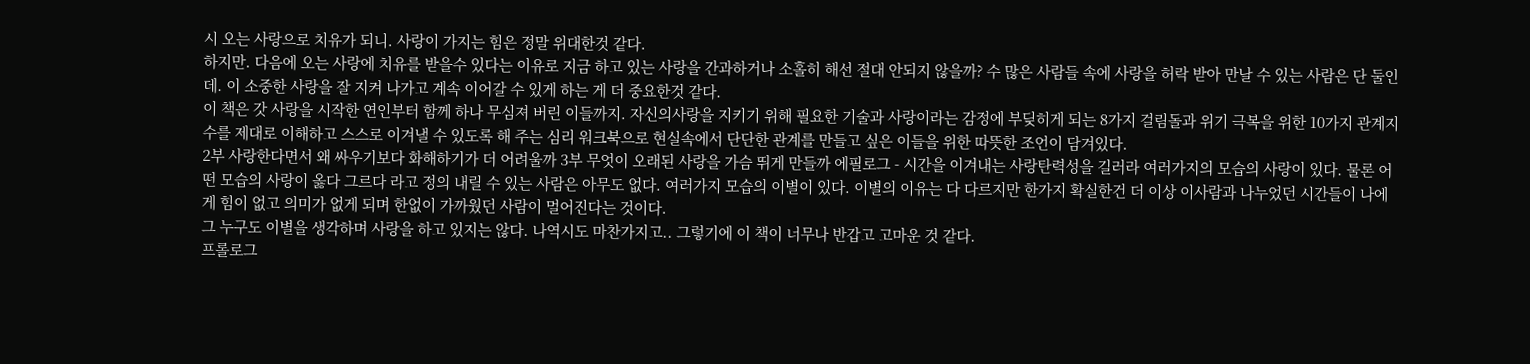시 오는 사랑으로 치유가 되니. 사랑이 가지는 힘은 정말 위대한것 같다.
하지만. 다음에 오는 사랑에 치유를 받을수 있다는 이유로 지금 하고 있는 사랑을 간과하거나 소홀히 해선 절대 안되지 않을까? 수 많은 사람들 속에 사랑을 허락 받아 만날 수 있는 사람은 단 둘인데. 이 소중한 사랑을 잘 지켜 나가고 계속 이어갈 수 있게 하는 게 더 중요한것 같다.
이 책은 갓 사랑을 시작한 연인부터 함께 하나 무심져 버린 이들까지. 자신의사랑을 지키기 위해 필요한 기술과 사랑이라는 감정에 부딪히게 되는 8가지 걸림돌과 위기 극복을 위한 10가지 관계지수를 제대로 이해하고 스스로 이겨낼 수 있도록 해 주는 심리 워크북으로 현실속에서 단단한 관계를 만들고 싶은 이들을 위한 따뜻한 조언이 담겨있다.
2부 사랑한다면서 왜 싸우기보다 화해하기가 더 어려울까 3부 무엇이 오래된 사랑을 가슴 뛰게 만들까 에필로그 - 시간을 이겨내는 사랑탄력성을 길러라 여러가지의 모습의 사랑이 있다. 물론 어떤 모습의 사랑이 옳다 그르다 라고 정의 내릴 수 있는 사람은 아무도 없다. 여러가지 모습의 이별이 있다. 이별의 이유는 다 다르지만 한가지 확실한건 더 이상 이사람과 나누었던 시간들이 나에게 힘이 없고 의미가 없게 되며 한없이 가까웠던 사람이 멀어진다는 것이다.
그 누구도 이별을 생각하며 사랑을 하고 있지는 않다. 나역시도 마찬가지고.. 그렇기에 이 책이 너무나 반갑고 고마운 것 같다.
프롤로그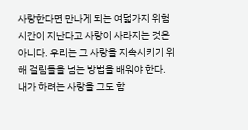사랑한다면 만나게 되는 여덟가지 위험 시간이 지난다고 사랑이 사라지는 것은 아니다. 우리는 그 사랑을 지속시키기 위해 걸림돌을 넘는 방법을 배워야 한다. 내가 하려는 사랑을 그도 함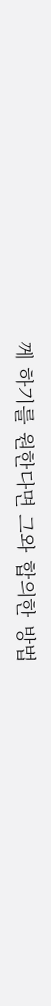께 하기를 원한다면 그와 합의한 방법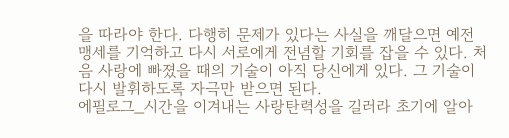을 따라야 한다. 다행히 문제가 있다는 사실을 깨달으면 예전 맹세를 기억하고 다시 서로에게 전념할 기회를 잡을 수 있다. 처음 사랑에 빠졌을 때의 기술이 아직 당신에게 있다. 그 기술이 다시 발휘하도록 자극만 받으면 된다.
에필로그_시간을 이겨내는 사랑탄력성을 길러라 초기에 알아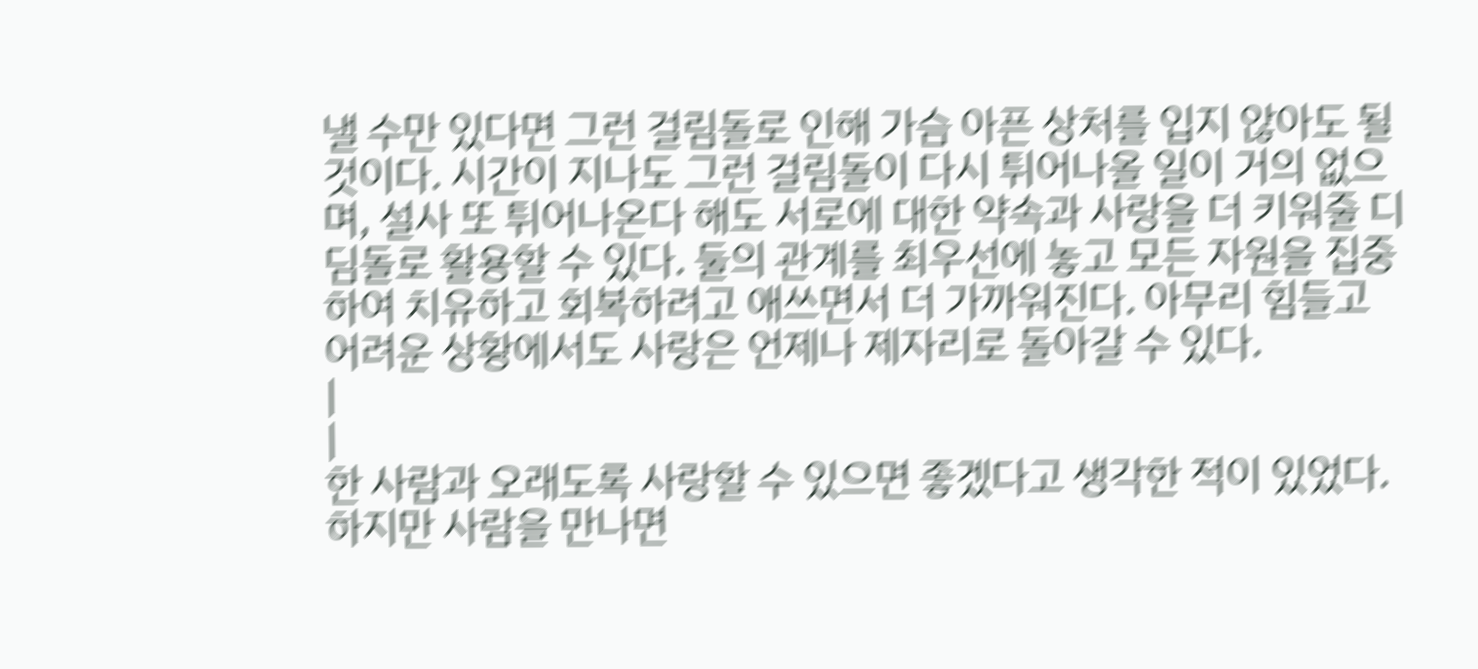낼 수만 있다면 그런 걸림돌로 인해 가슴 아픈 상처를 입지 않아도 될 것이다. 시간이 지나도 그런 걸림돌이 다시 튀어나올 일이 거의 없으며, 설사 또 튀어나온다 해도 서로에 대한 약속과 사랑을 더 키워줄 디딤돌로 활용할 수 있다. 둘의 관계를 최우선에 놓고 모든 자원을 집중하여 치유하고 회복하려고 애쓰면서 더 가까워진다. 아무리 힘들고 어려운 상황에서도 사랑은 언제나 제자리로 돌아갈 수 있다.
|
|
한 사람과 오래도록 사랑할 수 있으면 좋겠다고 생각한 적이 있었다. 하지만 사람을 만나면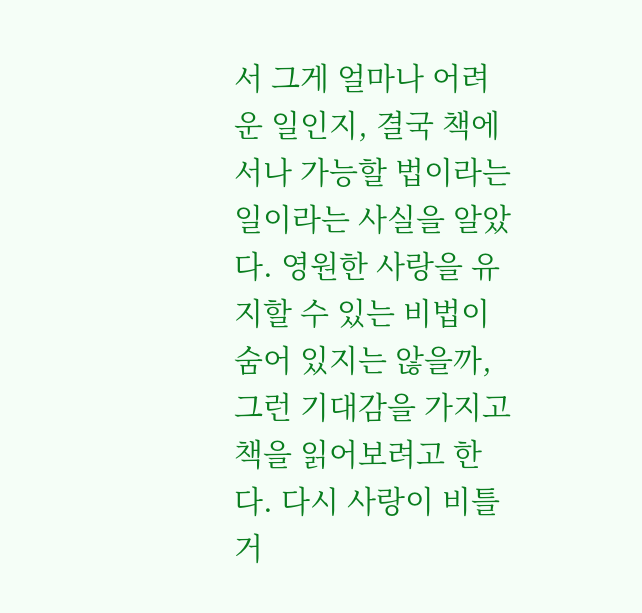서 그게 얼마나 어려운 일인지, 결국 책에서나 가능할 법이라는 일이라는 사실을 알았다. 영원한 사랑을 유지할 수 있는 비법이 숨어 있지는 않을까, 그런 기대감을 가지고 책을 읽어보려고 한다. 다시 사랑이 비틀거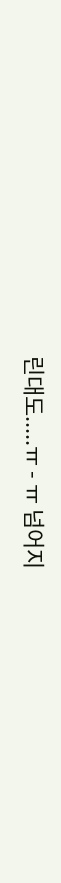린대도.....ㅠ - ㅠ 넘어지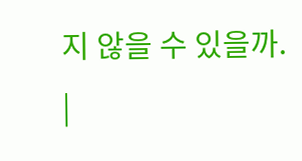지 않을 수 있을까.
|